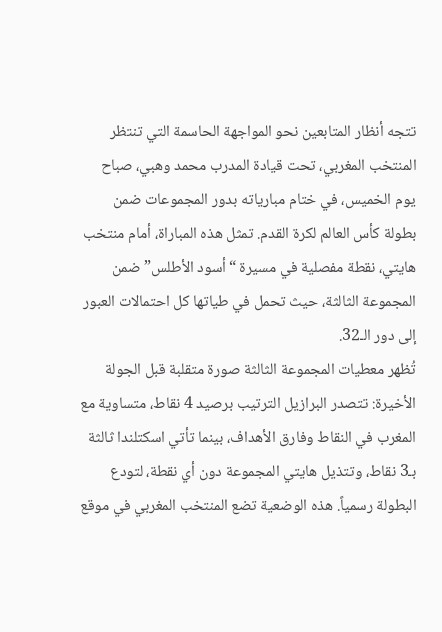تتجه أنظار المتابعين نحو المواجهة الحاسمة التي تنتظر المنتخب المغربي، تحت قيادة المدرب محمد وهبي، صباح يوم الخميس، في ختام مبارياته بدور المجموعات ضمن بطولة كأس العالم لكرة القدم. تمثل هذه المباراة، أمام منتخب هايتي، نقطة مفصلية في مسيرة “أسود الأطلس” ضمن المجموعة الثالثة، حيث تحمل في طياتها كل احتمالات العبور إلى دور الـ32.
تُظهر معطيات المجموعة الثالثة صورة متقلبة قبل الجولة الأخيرة: تتصدر البرازيل الترتيب برصيد 4 نقاط، متساوية مع المغرب في النقاط وفارق الأهداف، بينما تأتي اسكتلندا ثالثة بـ3 نقاط، وتتذيل هايتي المجموعة دون أي نقطة، لتودع البطولة رسمياً. هذه الوضعية تضع المنتخب المغربي في موقع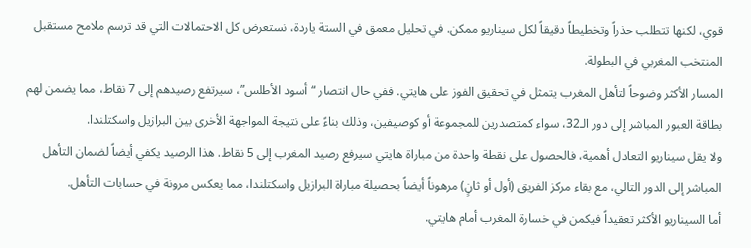قوي، لكنها تتطلب حذراً وتخطيطاً دقيقاً لكل سيناريو ممكن. في تحليل معمق في الستة ياردة، نستعرض كل الاحتمالات التي قد ترسم ملامح مستقبل المنتخب المغربي في البطولة.
المسار الأكثر وضوحاً لتأهل المغرب يتمثل في تحقيق الفوز على هايتي. ففي حال انتصار “أسود الأطلس”، سيرتفع رصيدهم إلى 7 نقاط، مما يضمن لهم بطاقة العبور المباشر إلى دور الـ32، سواء كمتصدرين للمجموعة أو كوصيفين، وذلك بناءً على نتيجة المواجهة الأخرى بين البرازيل واسكتلندا.
ولا يقل سيناريو التعادل أهمية، فالحصول على نقطة واحدة من مباراة هايتي سيرفع رصيد المغرب إلى 5 نقاط. هذا الرصيد يكفي أيضاً لضمان التأهل المباشر إلى الدور التالي، مع بقاء مركز الفريق (أول أو ثانٍ) مرهوناً أيضاً بحصيلة مباراة البرازيل واسكتلندا، مما يعكس مرونة في حسابات التأهل.
أما السيناريو الأكثر تعقيداً فيكمن في خسارة المغرب أمام هايتي.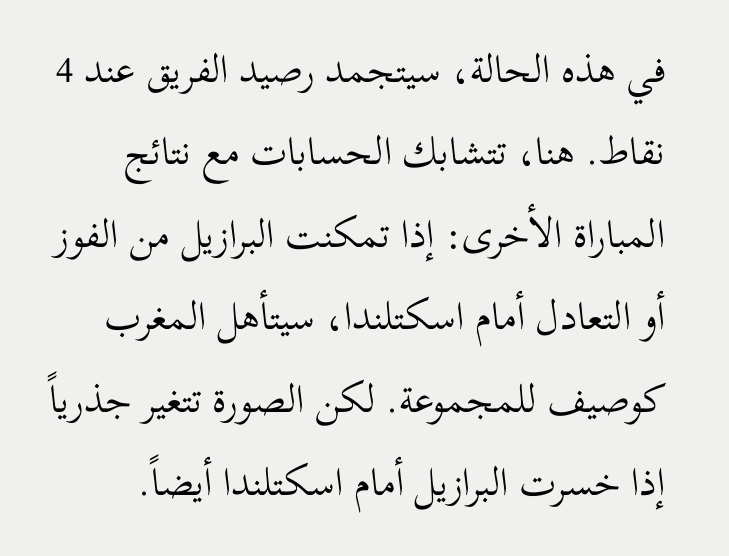في هذه الحالة، سيتجمد رصيد الفريق عند 4 نقاط. هنا، تتشابك الحسابات مع نتائج المباراة الأخرى: إذا تمكنت البرازيل من الفوز أو التعادل أمام اسكتلندا، سيتأهل المغرب كوصيف للمجموعة. لكن الصورة تتغير جذرياً إذا خسرت البرازيل أمام اسكتلندا أيضاً.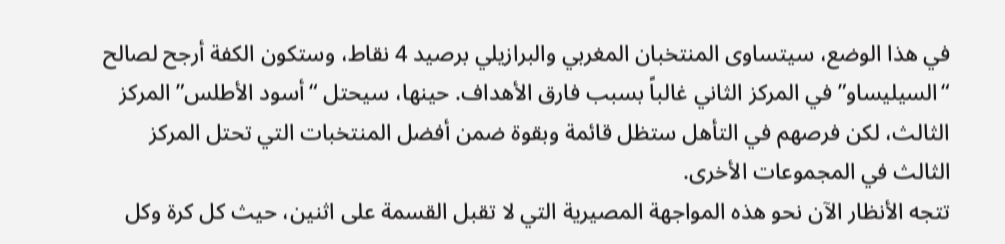في هذا الوضع، سيتساوى المنتخبان المغربي والبرازيلي برصيد 4 نقاط، وستكون الكفة أرجح لصالح “السيليساو” في المركز الثاني غالباً بسبب فارق الأهداف. حينها، سيحتل “أسود الأطلس” المركز الثالث، لكن فرصهم في التأهل ستظل قائمة وبقوة ضمن أفضل المنتخبات التي تحتل المركز الثالث في المجموعات الأخرى.
تتجه الأنظار الآن نحو هذه المواجهة المصيرية التي لا تقبل القسمة على اثنين، حيث كل كرة وكل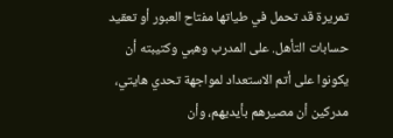تمريرة قد تحمل في طياتها مفتاح العبور أو تعقيد حسابات التأهل. على المدرب وهبي وكتيبته أن يكونوا على أتم الاستعداد لمواجهة تحدي هايتي، مدركين أن مصيرهم بأيديهم، وأن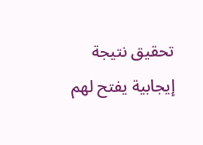تحقيق نتيجة إيجابية يفتح لهم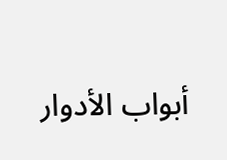أبواب الأدوار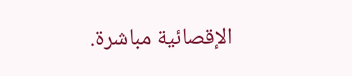الإقصائية مباشرة.